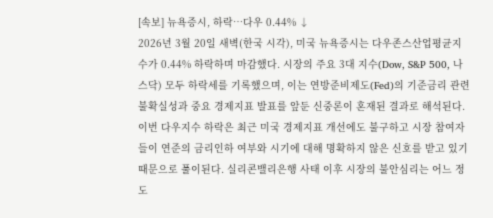[속보] 뉴욕증시, 하락…다우 0.44% ↓
2026년 3월 20일 새벽(한국 시각), 미국 뉴욕증시는 다우존스산업평균지수가 0.44% 하락하며 마감했다. 시장의 주요 3대 지수(Dow, S&P 500, 나스닥) 모두 하락세를 기록했으며, 이는 연방준비제도(Fed)의 기준금리 관련 불확실성과 중요 경제지표 발표를 앞둔 신중론이 혼재된 결과로 해석된다. 이번 다우지수 하락은 최근 미국 경제지표 개선에도 불구하고 시장 참여자들이 연준의 금리인하 여부와 시기에 대해 명확하지 않은 신호를 받고 있기 때문으로 풀이된다. 실리콘밸리은행 사태 이후 시장의 불안심리는 어느 정도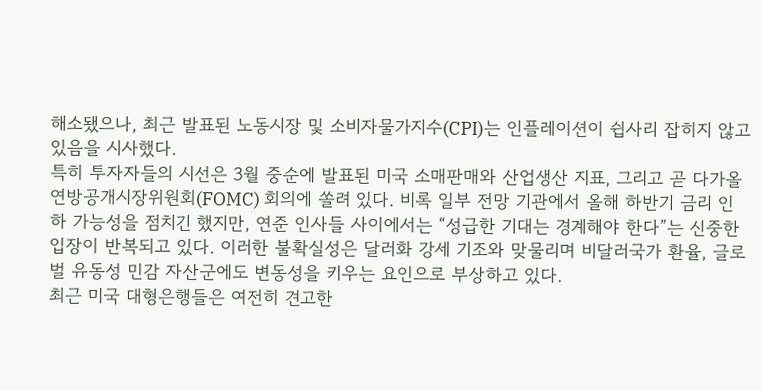해소됐으나, 최근 발표된 노동시장 및 소비자물가지수(CPI)는 인플레이션이 쉽사리 잡히지 않고 있음을 시사했다.
특히 투자자들의 시선은 3월 중순에 발표된 미국 소매판매와 산업생산 지표, 그리고 곧 다가올 연방공개시장위원회(FOMC) 회의에 쏠려 있다. 비록 일부 전망 기관에서 올해 하반기 금리 인하 가능성을 점치긴 했지만, 연준 인사들 사이에서는 “성급한 기대는 경계해야 한다”는 신중한 입장이 반복되고 있다. 이러한 불확실성은 달러화 강세 기조와 맞물리며 비달러국가 환율, 글로벌 유동성 민감 자산군에도 변동성을 키우는 요인으로 부상하고 있다.
최근 미국 대형은행들은 여전히 견고한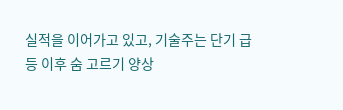실적을 이어가고 있고, 기술주는 단기 급등 이후 숨 고르기 양상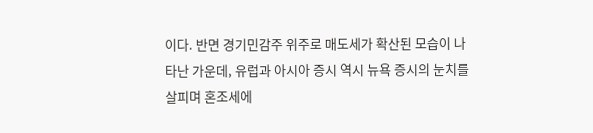이다. 반면 경기민감주 위주로 매도세가 확산된 모습이 나타난 가운데, 유럽과 아시아 증시 역시 뉴욕 증시의 눈치를 살피며 혼조세에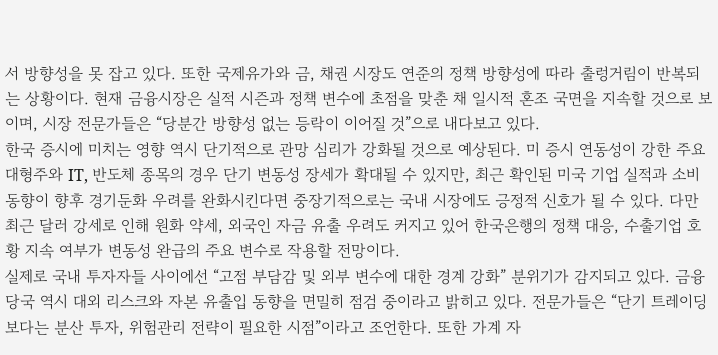서 방향성을 못 잡고 있다. 또한 국제유가와 금, 채권 시장도 연준의 정책 방향성에 따라 출렁거림이 반복되는 상황이다. 현재 금융시장은 실적 시즌과 정책 변수에 초점을 맞춘 채 일시적 혼조 국면을 지속할 것으로 보이며, 시장 전문가들은 “당분간 방향성 없는 등락이 이어질 것”으로 내다보고 있다.
한국 증시에 미치는 영향 역시 단기적으로 관망 심리가 강화될 것으로 예상된다. 미 증시 연동성이 강한 주요 대형주와 IT, 반도체 종목의 경우 단기 변동성 장세가 확대될 수 있지만, 최근 확인된 미국 기업 실적과 소비 동향이 향후 경기둔화 우려를 완화시킨다면 중장기적으로는 국내 시장에도 긍정적 신호가 될 수 있다. 다만 최근 달러 강세로 인해 원화 약세, 외국인 자금 유출 우려도 커지고 있어 한국은행의 정책 대응, 수출기업 호황 지속 여부가 변동성 완급의 주요 변수로 작용할 전망이다.
실제로 국내 투자자들 사이에선 “고점 부담감 및 외부 변수에 대한 경계 강화” 분위기가 감지되고 있다. 금융 당국 역시 대외 리스크와 자본 유출입 동향을 면밀히 점검 중이라고 밝히고 있다. 전문가들은 “단기 트레이딩보다는 분산 투자, 위험관리 전략이 필요한 시점”이라고 조언한다. 또한 가계 자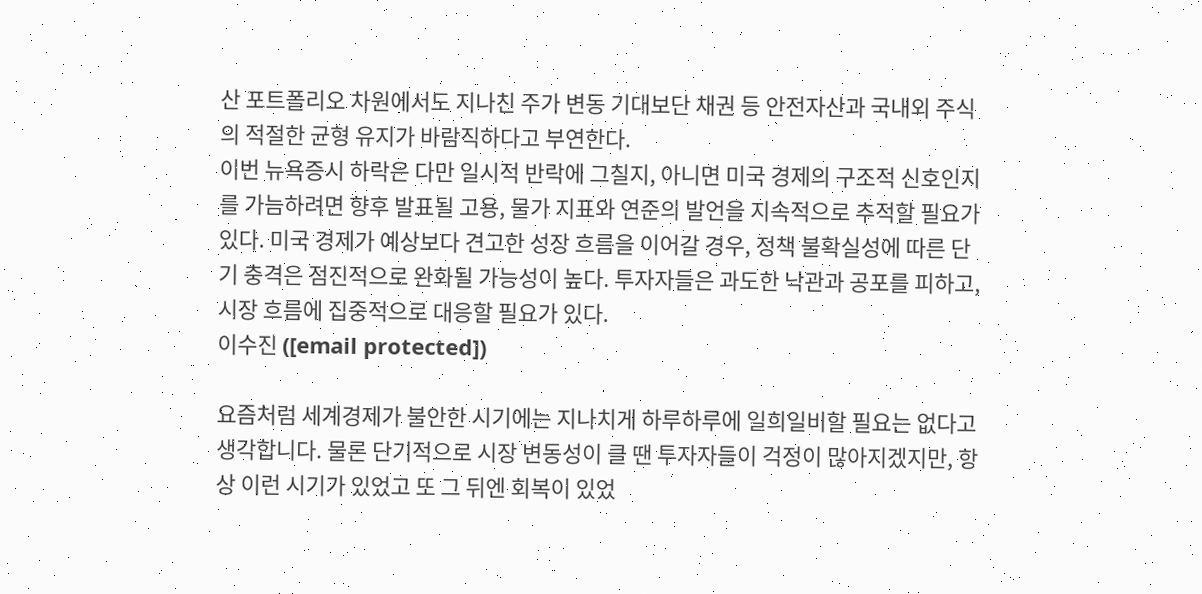산 포트폴리오 차원에서도 지나친 주가 변동 기대보단 채권 등 안전자산과 국내외 주식의 적절한 균형 유지가 바람직하다고 부연한다.
이번 뉴욕증시 하락은 다만 일시적 반락에 그칠지, 아니면 미국 경제의 구조적 신호인지를 가늠하려면 향후 발표될 고용, 물가 지표와 연준의 발언을 지속적으로 추적할 필요가 있다. 미국 경제가 예상보다 견고한 성장 흐름을 이어갈 경우, 정책 불확실성에 따른 단기 충격은 점진적으로 완화될 가능성이 높다. 투자자들은 과도한 낙관과 공포를 피하고, 시장 흐름에 집중적으로 대응할 필요가 있다.
이수진 ([email protected])

요즘처럼 세계경제가 불안한 시기에는 지나치게 하루하루에 일희일비할 필요는 없다고 생각합니다. 물론 단기적으로 시장 변동성이 클 땐 투자자들이 걱정이 많아지겠지만, 항상 이런 시기가 있었고 또 그 뒤엔 회복이 있었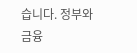습니다. 정부와 금융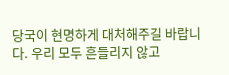당국이 현명하게 대처해주길 바랍니다. 우리 모두 흔들리지 않고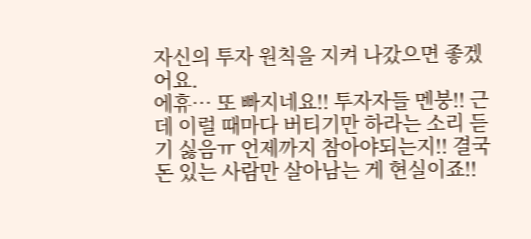자신의 투자 원칙을 지켜 나갔으면 좋겠어요.
에휴… 또 빠지네요!! 투자자들 멘붕!! 근데 이럴 때마다 버티기만 하라는 소리 듣기 싫음ㅠ 언제까지 참아야되는지!! 결국 돈 있는 사람만 살아남는 게 현실이죠!!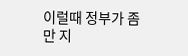이럴때 정부가 좀만 지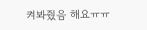켜봐줬음 해요ㅠㅠ